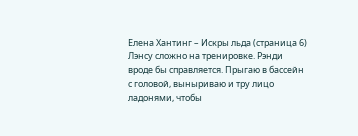Елена Хантинг – Искры льда (страница 6)
Лэнсу сложно на тренировке. Рэнди вроде бы справляется. Прыгаю в бассейн с головой, выныриваю и тру лицо ладонями, чтобы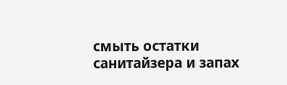смыть остатки санитайзера и запах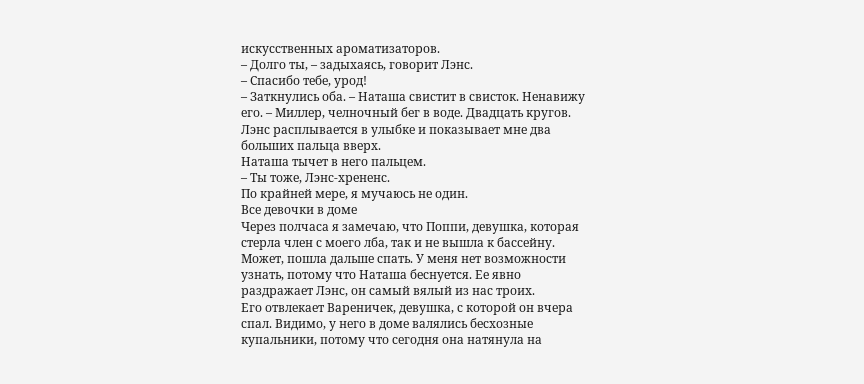искусственных ароматизаторов.
– Долго ты, – задыхаясь, говорит Лэнс.
– Спасибо тебе, урод!
– Заткнулись оба. – Наташа свистит в свисток. Ненавижу его. – Миллер, челночный бег в воде. Двадцать кругов.
Лэнс расплывается в улыбке и показывает мне два больших пальца вверх.
Наташа тычет в него пальцем.
– Ты тоже, Лэнс-хрененс.
По крайней мере, я мучаюсь не один.
Все девочки в доме
Через полчаса я замечаю, что Поппи, девушка, которая стерла член с моего лба, так и не вышла к бассейну. Может, пошла дальше спать. У меня нет возможности узнать, потому что Наташа беснуется. Ее явно раздражает Лэнс, он самый вялый из нас троих.
Его отвлекает Вареничек, девушка, с которой он вчера спал. Видимо, у него в доме валялись бесхозные купальники, потому что сегодня она натянула на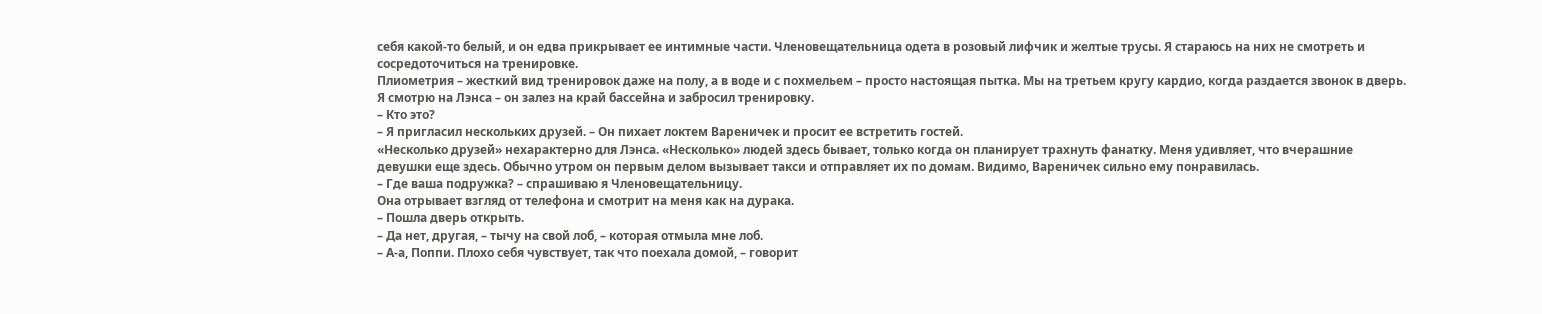себя какой-то белый, и он едва прикрывает ее интимные части. Членовещательница одета в розовый лифчик и желтые трусы. Я стараюсь на них не смотреть и сосредоточиться на тренировке.
Плиометрия – жесткий вид тренировок даже на полу, а в воде и с похмельем – просто настоящая пытка. Мы на третьем кругу кардио, когда раздается звонок в дверь.
Я смотрю на Лэнса – он залез на край бассейна и забросил тренировку.
– Кто это?
– Я пригласил нескольких друзей. – Он пихает локтем Вареничек и просит ее встретить гостей.
«Несколько друзей» нехарактерно для Лэнса. «Несколько» людей здесь бывает, только когда он планирует трахнуть фанатку. Меня удивляет, что вчерашние девушки еще здесь. Обычно утром он первым делом вызывает такси и отправляет их по домам. Видимо, Вареничек сильно ему понравилась.
– Где ваша подружка? – спрашиваю я Членовещательницу.
Она отрывает взгляд от телефона и смотрит на меня как на дурака.
– Пошла дверь открыть.
– Да нет, другая, – тычу на свой лоб, – которая отмыла мне лоб.
– А-а, Поппи. Плохо себя чувствует, так что поехала домой, – говорит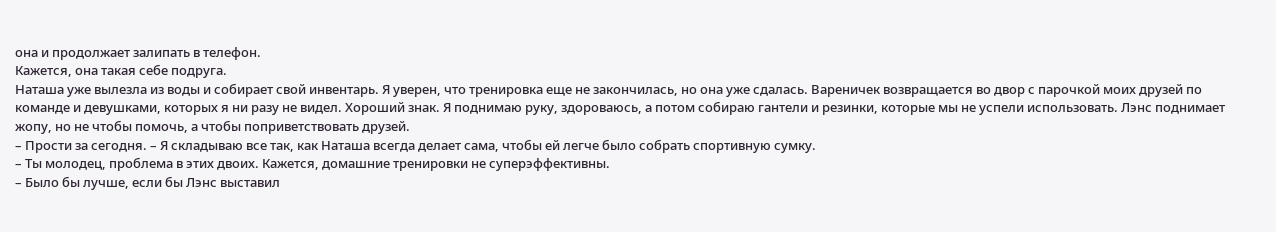она и продолжает залипать в телефон.
Кажется, она такая себе подруга.
Наташа уже вылезла из воды и собирает свой инвентарь. Я уверен, что тренировка еще не закончилась, но она уже сдалась. Вареничек возвращается во двор с парочкой моих друзей по команде и девушками, которых я ни разу не видел. Хороший знак. Я поднимаю руку, здороваюсь, а потом собираю гантели и резинки, которые мы не успели использовать. Лэнс поднимает жопу, но не чтобы помочь, а чтобы поприветствовать друзей.
– Прости за сегодня. – Я складываю все так, как Наташа всегда делает сама, чтобы ей легче было собрать спортивную сумку.
– Ты молодец, проблема в этих двоих. Кажется, домашние тренировки не суперэффективны.
– Было бы лучше, если бы Лэнс выставил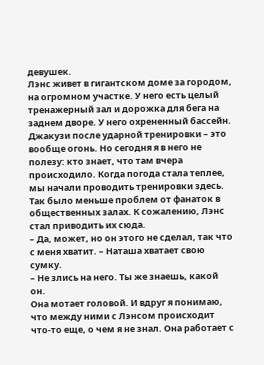девушек.
Лэнс живет в гигантском доме за городом, на огромном участке. У него есть целый тренажерный зал и дорожка для бега на заднем дворе. У него охрененный бассейн. Джакузи после ударной тренировки – это вообще огонь. Но сегодня я в него не полезу: кто знает, что там вчера происходило. Когда погода стала теплее, мы начали проводить тренировки здесь. Так было меньше проблем от фанаток в общественных залах. К сожалению, Лэнс стал приводить их сюда.
– Да, может, но он этого не сделал, так что с меня хватит. – Наташа хватает свою сумку.
– Не злись на него. Ты же знаешь, какой он.
Она мотает головой. И вдруг я понимаю, что между ними с Лэнсом происходит что-то еще, о чем я не знал. Она работает с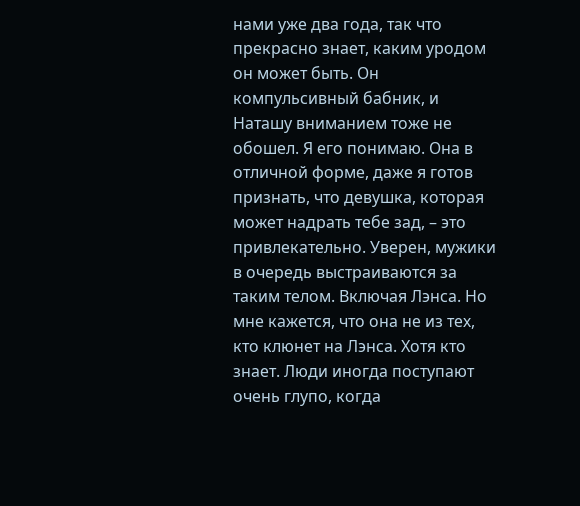нами уже два года, так что прекрасно знает, каким уродом он может быть. Он компульсивный бабник, и Наташу вниманием тоже не обошел. Я его понимаю. Она в отличной форме, даже я готов признать, что девушка, которая может надрать тебе зад, – это привлекательно. Уверен, мужики в очередь выстраиваются за таким телом. Включая Лэнса. Но мне кажется, что она не из тех, кто клюнет на Лэнса. Хотя кто знает. Люди иногда поступают очень глупо, когда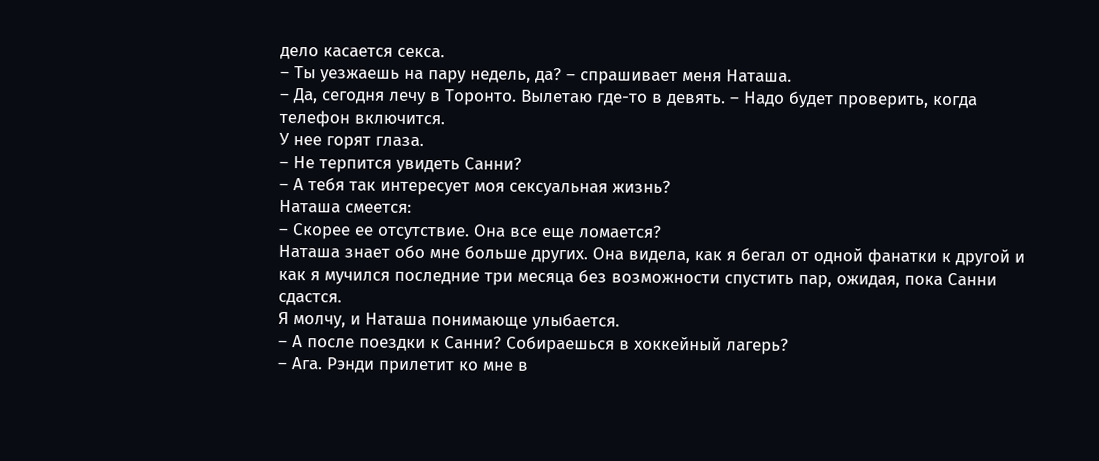дело касается секса.
– Ты уезжаешь на пару недель, да? – спрашивает меня Наташа.
– Да, сегодня лечу в Торонто. Вылетаю где-то в девять. – Надо будет проверить, когда телефон включится.
У нее горят глаза.
– Не терпится увидеть Санни?
– А тебя так интересует моя сексуальная жизнь?
Наташа смеется:
– Скорее ее отсутствие. Она все еще ломается?
Наташа знает обо мне больше других. Она видела, как я бегал от одной фанатки к другой и как я мучился последние три месяца без возможности спустить пар, ожидая, пока Санни сдастся.
Я молчу, и Наташа понимающе улыбается.
– А после поездки к Санни? Собираешься в хоккейный лагерь?
– Ага. Рэнди прилетит ко мне в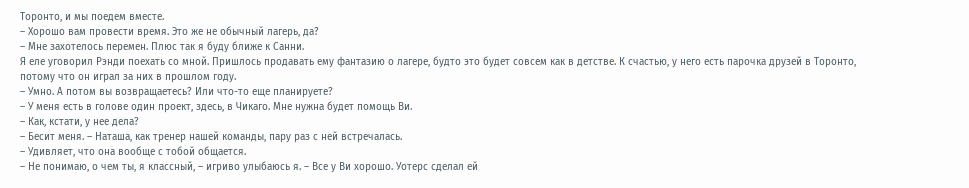Торонто, и мы поедем вместе.
– Хорошо вам провести время. Это же не обычный лагерь, да?
– Мне захотелось перемен. Плюс так я буду ближе к Санни.
Я еле уговорил Рэнди поехать со мной. Пришлось продавать ему фантазию о лагере, будто это будет совсем как в детстве. К счастью, у него есть парочка друзей в Торонто, потому что он играл за них в прошлом году.
– Умно. А потом вы возвращаетесь? Или что-то еще планируете?
– У меня есть в голове один проект, здесь, в Чикаго. Мне нужна будет помощь Ви.
– Как, кстати, у нее дела?
– Бесит меня. – Наташа, как тренер нашей команды, пару раз с ней встречалась.
– Удивляет, что она вообще с тобой общается.
– Не понимаю, о чем ты, я классный, – игриво улыбаюсь я. – Все у Ви хорошо. Уотерс сделал ей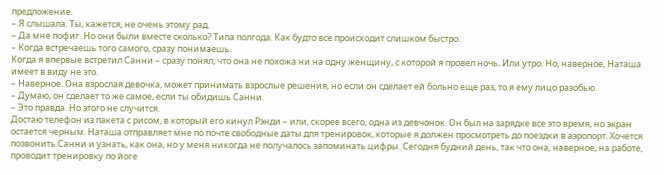предложение.
– Я слышала. Ты, кажется, не очень этому рад.
– Да мне пофиг. Но они были вместе сколько? Типа полгода. Как будто все происходит слишком быстро.
– Когда встречаешь того самого, сразу понимаешь.
Когда я впервые встретил Санни – сразу понял, что она не похожа ни на одну женщину, с которой я провел ночь. Или утро. Но, наверное, Наташа имеет в виду не это.
– Наверное. Она взрослая девочка, может принимать взрослые решения, но если он сделает ей больно еще раз, то я ему лицо разобью.
– Думаю, он сделает то же самое, если ты обидишь Санни.
– Это правда. Но этого не случится.
Достаю телефон из пакета с рисом, в который его кинул Рэнди – или, скорее всего, одна из девчонок. Он был на зарядке все это время, но экран остается черным. Наташа отправляет мне по почте свободные даты для тренировок, которые я должен просмотреть до поездки в аэропорт. Хочется позвонить Санни и узнать, как она, но у меня никогда не получалось запоминать цифры. Сегодня будний день, так что она, наверное, на работе, проводит тренировку по йоге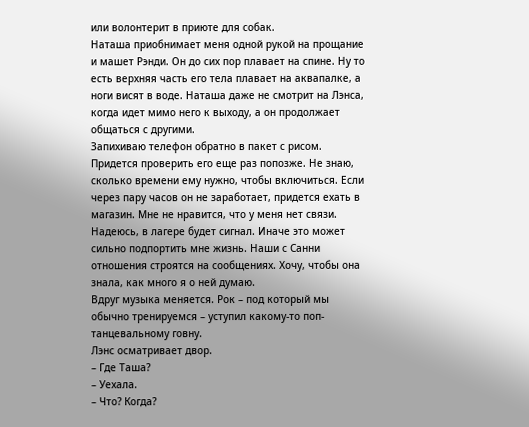или волонтерит в приюте для собак.
Наташа приобнимает меня одной рукой на прощание и машет Рэнди. Он до сих пор плавает на спине. Ну то есть верхняя часть его тела плавает на аквапалке, а ноги висят в воде. Наташа даже не смотрит на Лэнса, когда идет мимо него к выходу, а он продолжает общаться с другими.
Запихиваю телефон обратно в пакет с рисом. Придется проверить его еще раз попозже. Не знаю, сколько времени ему нужно, чтобы включиться. Если через пару часов он не заработает, придется ехать в магазин. Мне не нравится, что у меня нет связи. Надеюсь, в лагере будет сигнал. Иначе это может сильно подпортить мне жизнь. Наши с Санни отношения строятся на сообщениях. Хочу, чтобы она знала, как много я о ней думаю.
Вдруг музыка меняется. Рок – под который мы обычно тренируемся – уступил какому-то поп-танцевальному говну.
Лэнс осматривает двор.
– Где Таша?
– Уехала.
– Что? Когда?